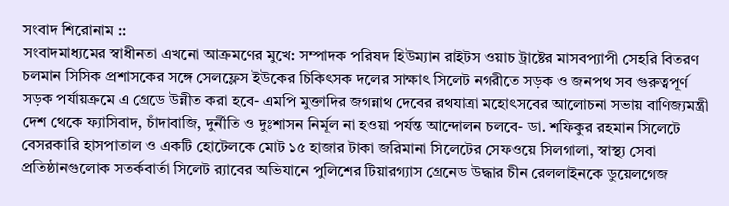সংবাদ শিরোনাম ::
সংবাদমাধ্যমের স্বাধীনতা এখনো আক্রমণের মুখে: সম্পাদক পরিষদ হিউম্যান রাইটস ওয়াচ ট্রাষ্টের মাসবপ্যাপী সেহরি বিতরণ চলমান সিসিক প্রশাসকের সঙ্গে সেলফ্লেস ইউকের চিকিৎসক দলের সাক্ষাৎ সিলেট নগরীতে সড়ক ও জনপথ সব গুরুত্বপূর্ণ সড়ক পর্যায়ক্রমে এ গ্রেডে উন্নীত করা হবে- এমপি মুক্তাদির জগন্নাথ দেবের রথযাত্রা মহোৎসবের আলোচনা সভায় বাণিজ্যমন্ত্রী দেশ থেকে ফ্যাসিবাদ, চাঁদাবাজি, দুর্নীতি ও দুঃশাসন নির্মূল না হওয়া পর্যন্ত আন্দোলন চলবে- ডা. শফিকুর রহমান সিলেটে বেসরকারি হাসপাতাল ও একটি হোটেলকে মোট ১৫ হাজার টাকা জরিমানা সিলেটের সেফওয়ে সিলগালা, স্বাস্থ্য সেবা প্রতিষ্ঠানগুলোক সতর্কবার্তা সিলেট র‌্যাবের অভিযানে পুলিশের টিয়ারগ্যাস গ্রেনেড উদ্ধার চীন রেললাইনকে ডুয়েলগেজ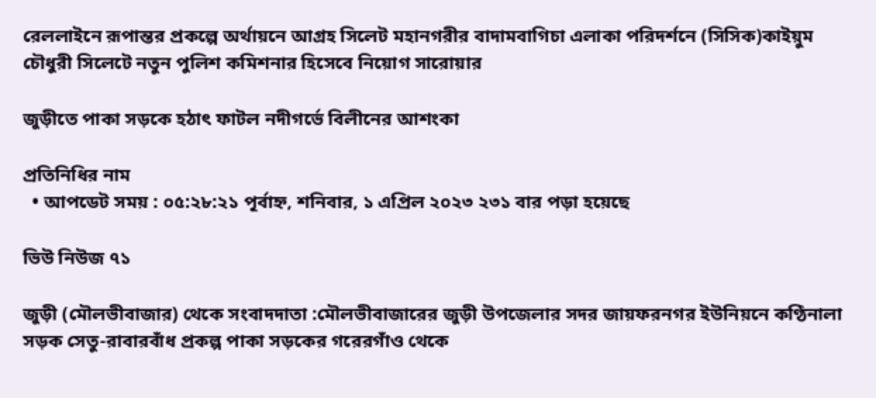রেললাইনে রূপান্তর প্রকল্পে অর্থায়নে আগ্রহ সিলেট মহানগরীর বাদামবাগিচা এলাকা পরিদর্শনে (সিসিক)কাইয়ুম চৌধুরী সিলেটে নতুন পুলিশ কমিশনার হিসেবে নিয়োগ সারোয়ার

জুড়ীতে পাকা সড়কে হঠাৎ ফাটল নদীগর্ভে বিলীনের আশংকা

প্রতিনিধির নাম
  • আপডেট সময় : ০৫:২৮:২১ পূর্বাহ্ন, শনিবার, ১ এপ্রিল ২০২৩ ২৩১ বার পড়া হয়েছে

ভিউ নিউজ ৭১

জুড়ী (মৌলভীবাজার) থেকে সংবাদদাতা :মৌলভীবাজারের জুড়ী উপজেলার সদর জায়ফরনগর ইউনিয়নে কণ্ঠিনালা সড়ক সেতু-রাবারবাঁধ প্রকল্প পাকা সড়কের গরেরগাঁও থেকে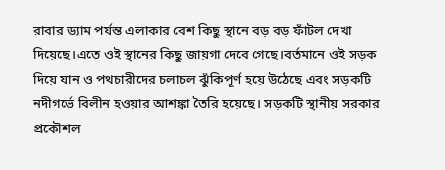রাবার ড্যাম পর্যন্ত এলাকার বেশ কিছু স্থানে বড় বড় ফাঁটল দেখা দিয়েছে।এতে ওই স্থানের কিছু জায়গা দেবে গেছে।বর্তমানে ওই সড়ক দিয়ে যান ও পথচারীদের চলাচল ঝুঁকিপূর্ণ হয়ে উঠেছে এবং সড়কটি নদীগর্ভে বিলীন হওয়ার আশঙ্কা তৈরি হয়েছে। সড়কটি স্থানীয় সরকার প্রকৌশল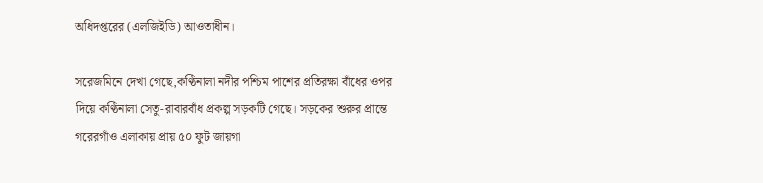অধিদপ্তরের (এলজিইডি) আওতাধীন।

সরেজমিনে দেখা গেছে,কণ্ঠিনালা নদীর পশ্চিম পাশের প্রতিরক্ষা বাঁধের ওপর দিয়ে কণ্ঠিনালা সেতু-রাবারবাঁধ প্রকল্প সড়কটি গেছে। সড়কের শুরুর প্রান্তে গরেরগাঁও এলাকায় প্রায় ৫০ ফুট জায়গা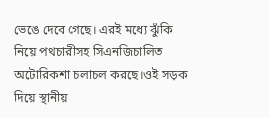ভেঙে দেবে গেছে। এরই মধ্যে ঝুঁকি নিয়ে পথচারীসহ সিএনজিচালিত অটোরিকশা চলাচল করছে।ওই সড়ক দিয়ে স্থানীয়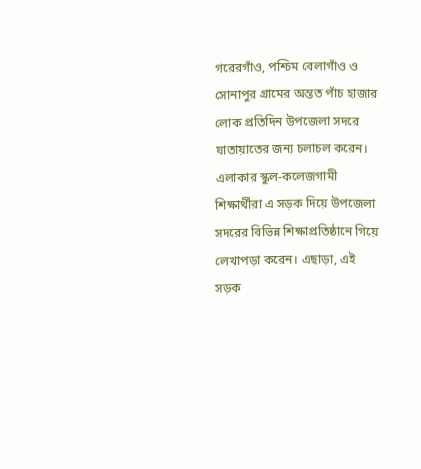গরেরগাঁও, পশ্চিম বেলাগাঁও ও সোনাপুর গ্রামের অন্তত পাঁচ হাজার লোক প্রতিদিন উপজেলা সদরে যাতায়াতের জন্য চলাচল করেন। এলাকার স্কুল-কলেজগামী শিক্ষার্থীরা এ সড়ক দিয়ে উপজেলা সদরের বিভিন্ন শিক্ষাপ্রতিষ্ঠানে গিয়ে লেখাপড়া করেন। এছাড়া, এই সড়ক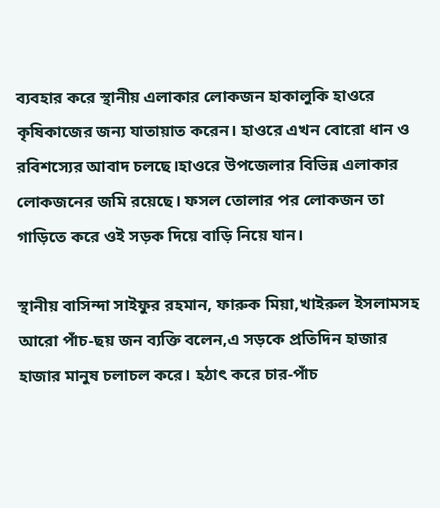ব্যবহার করে স্থানীয় এলাকার লোকজন হাকালুকি হাওরে কৃষিকাজের জন্য যাতায়াত করেন। হাওরে এখন বোরো ধান ও রবিশস্যের আবাদ চলছে।হাওরে উপজেলার বিভিন্ন এলাকার লোকজনের জমি রয়েছে। ফসল তোলার পর লোকজন তা গাড়িতে করে ওই সড়ক দিয়ে বাড়ি নিয়ে যান।

স্থানীয় বাসিন্দা সাইফুর রহমান, ফারুক মিয়া,খাইরুল ইসলামসহ আরো পাঁচ-ছয় জন ব্যক্তি বলেন,এ সড়কে প্রতিদিন হাজার হাজার মানুষ চলাচল করে। হঠাৎ করে চার-পাঁচ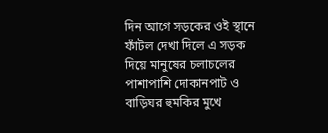দিন আগে সড়কের ওই স্থানে ফাঁটল দেখা দিলে এ সড়ক দিয়ে মানুষের চলাচলের পাশাপাশি দোকানপাট ও বাড়িঘর হুমকির মুখে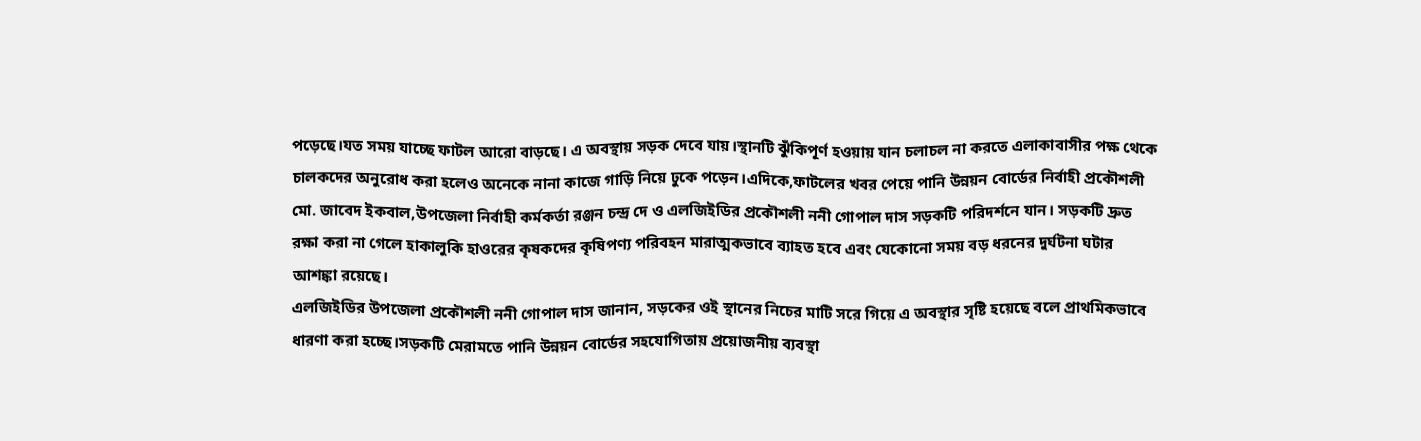পড়েছে।যত সময় যাচ্ছে ফাটল আরো বাড়ছে। এ অবস্থায় সড়ক দেবে যায়।স্থানটি ঝুঁকিপূর্ণ হওয়ায় যান চলাচল না করতে এলাকাবাসীর পক্ষ থেকে চালকদের অনুরোধ করা হলেও অনেকে নানা কাজে গাড়ি নিয়ে ঢুকে পড়েন।এদিকে,ফাটলের খবর পেয়ে পানি উন্নয়ন বোর্ডের নির্বাহী প্রকৌশলী মো. জাবেদ ইকবাল,উপজেলা নির্বাহী কর্মকর্তা রঞ্জন চন্দ্র দে ও এলজিইডির প্রকৌশলী ননী গোপাল দাস সড়কটি পরিদর্শনে যান। সড়কটি দ্রুত রক্ষা করা না গেলে হাকালুকি হাওরের কৃষকদের কৃষিপণ্য পরিবহন মারাত্মকভাবে ব্যাহত হবে এবং যেকোনো সময় বড় ধরনের দুর্ঘটনা ঘটার আশঙ্কা রয়েছে।
এলজিইডির উপজেলা প্রকৌশলী ননী গোপাল দাস জানান, সড়কের ওই স্থানের নিচের মাটি সরে গিয়ে এ অবস্থার সৃষ্টি হয়েছে বলে প্রাথমিকভাবে ধারণা করা হচ্ছে।সড়কটি মেরামতে পানি উন্নয়ন বোর্ডের সহযোগিতায় প্রয়োজনীয় ব্যবস্থা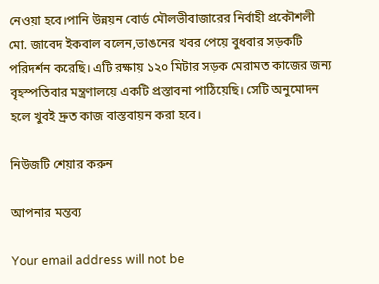নেওয়া হবে।পানি উন্নয়ন বোর্ড মৌলভীবাজারের নির্বাহী প্রকৌশলী মো. জাবেদ ইকবাল বলেন,ভাঙনের খবর পেয়ে বুধবার সড়কটি পরিদর্শন করেছি। এটি রক্ষায় ১২০ মিটার সড়ক মেরামত কাজের জন্য বৃহস্পতিবার মন্ত্রণালয়ে একটি প্রস্তাবনা পাঠিয়েছি। সেটি অনুমোদন হলে খুবই দ্রুত কাজ বাস্তবায়ন করা হবে।

নিউজটি শেয়ার করুন

আপনার মন্তব্য

Your email address will not be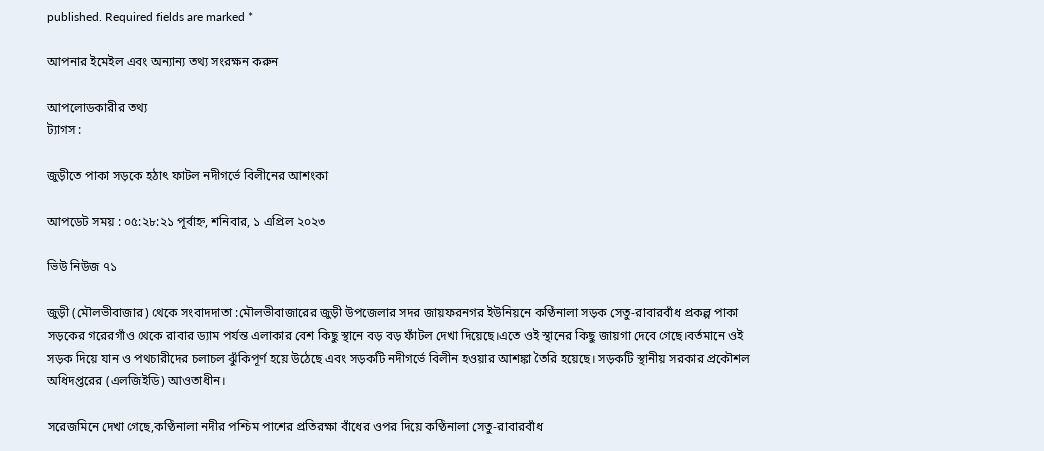published. Required fields are marked *

আপনার ইমেইল এবং অন্যান্য তথ্য সংরক্ষন করুন

আপলোডকারীর তথ্য
ট্যাগস :

জুড়ীতে পাকা সড়কে হঠাৎ ফাটল নদীগর্ভে বিলীনের আশংকা

আপডেট সময় : ০৫:২৮:২১ পূর্বাহ্ন, শনিবার, ১ এপ্রিল ২০২৩

ভিউ নিউজ ৭১

জুড়ী (মৌলভীবাজার) থেকে সংবাদদাতা :মৌলভীবাজারের জুড়ী উপজেলার সদর জায়ফরনগর ইউনিয়নে কণ্ঠিনালা সড়ক সেতু-রাবারবাঁধ প্রকল্প পাকা সড়কের গরেরগাঁও থেকে রাবার ড্যাম পর্যন্ত এলাকার বেশ কিছু স্থানে বড় বড় ফাঁটল দেখা দিয়েছে।এতে ওই স্থানের কিছু জায়গা দেবে গেছে।বর্তমানে ওই সড়ক দিয়ে যান ও পথচারীদের চলাচল ঝুঁকিপূর্ণ হয়ে উঠেছে এবং সড়কটি নদীগর্ভে বিলীন হওয়ার আশঙ্কা তৈরি হয়েছে। সড়কটি স্থানীয় সরকার প্রকৌশল অধিদপ্তরের (এলজিইডি) আওতাধীন।

সরেজমিনে দেখা গেছে,কণ্ঠিনালা নদীর পশ্চিম পাশের প্রতিরক্ষা বাঁধের ওপর দিয়ে কণ্ঠিনালা সেতু-রাবারবাঁধ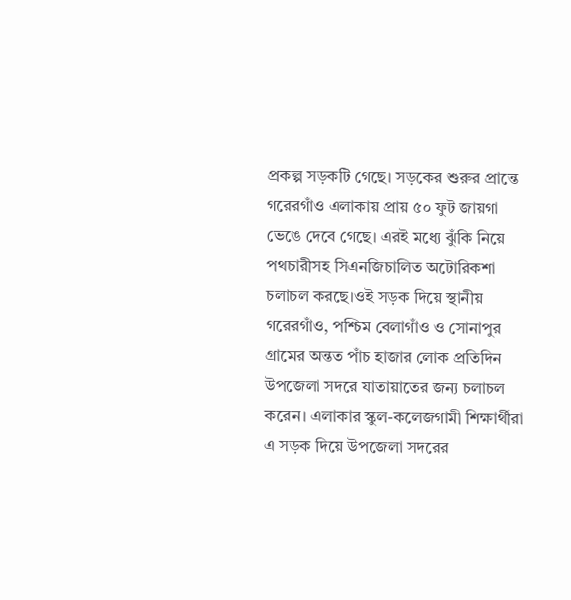প্রকল্প সড়কটি গেছে। সড়কের শুরুর প্রান্তে গরেরগাঁও এলাকায় প্রায় ৫০ ফুট জায়গা ভেঙে দেবে গেছে। এরই মধ্যে ঝুঁকি নিয়ে পথচারীসহ সিএনজিচালিত অটোরিকশা চলাচল করছে।ওই সড়ক দিয়ে স্থানীয় গরেরগাঁও, পশ্চিম বেলাগাঁও ও সোনাপুর গ্রামের অন্তত পাঁচ হাজার লোক প্রতিদিন উপজেলা সদরে যাতায়াতের জন্য চলাচল করেন। এলাকার স্কুল-কলেজগামী শিক্ষার্থীরা এ সড়ক দিয়ে উপজেলা সদরের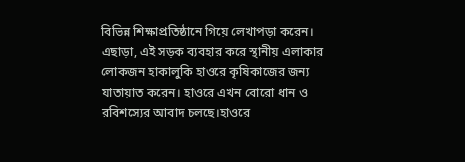বিভিন্ন শিক্ষাপ্রতিষ্ঠানে গিয়ে লেখাপড়া করেন। এছাড়া, এই সড়ক ব্যবহার করে স্থানীয় এলাকার লোকজন হাকালুকি হাওরে কৃষিকাজের জন্য যাতায়াত করেন। হাওরে এখন বোরো ধান ও রবিশস্যের আবাদ চলছে।হাওরে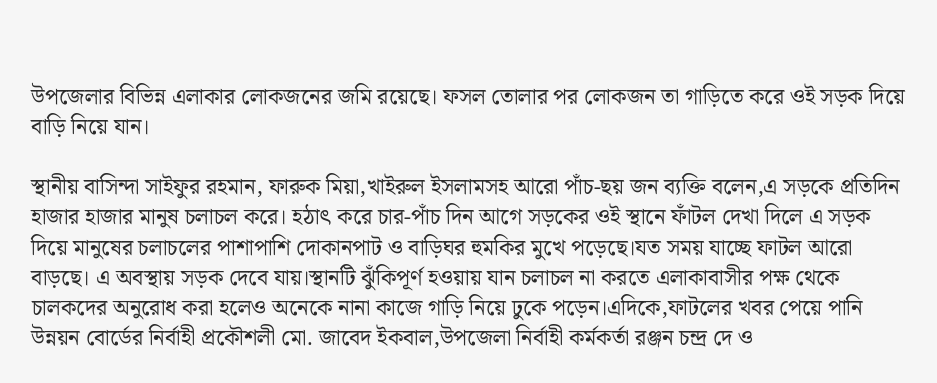উপজেলার বিভিন্ন এলাকার লোকজনের জমি রয়েছে। ফসল তোলার পর লোকজন তা গাড়িতে করে ওই সড়ক দিয়ে বাড়ি নিয়ে যান।

স্থানীয় বাসিন্দা সাইফুর রহমান, ফারুক মিয়া,খাইরুল ইসলামসহ আরো পাঁচ-ছয় জন ব্যক্তি বলেন,এ সড়কে প্রতিদিন হাজার হাজার মানুষ চলাচল করে। হঠাৎ করে চার-পাঁচ দিন আগে সড়কের ওই স্থানে ফাঁটল দেখা দিলে এ সড়ক দিয়ে মানুষের চলাচলের পাশাপাশি দোকানপাট ও বাড়িঘর হুমকির মুখে পড়েছে।যত সময় যাচ্ছে ফাটল আরো বাড়ছে। এ অবস্থায় সড়ক দেবে যায়।স্থানটি ঝুঁকিপূর্ণ হওয়ায় যান চলাচল না করতে এলাকাবাসীর পক্ষ থেকে চালকদের অনুরোধ করা হলেও অনেকে নানা কাজে গাড়ি নিয়ে ঢুকে পড়েন।এদিকে,ফাটলের খবর পেয়ে পানি উন্নয়ন বোর্ডের নির্বাহী প্রকৌশলী মো. জাবেদ ইকবাল,উপজেলা নির্বাহী কর্মকর্তা রঞ্জন চন্দ্র দে ও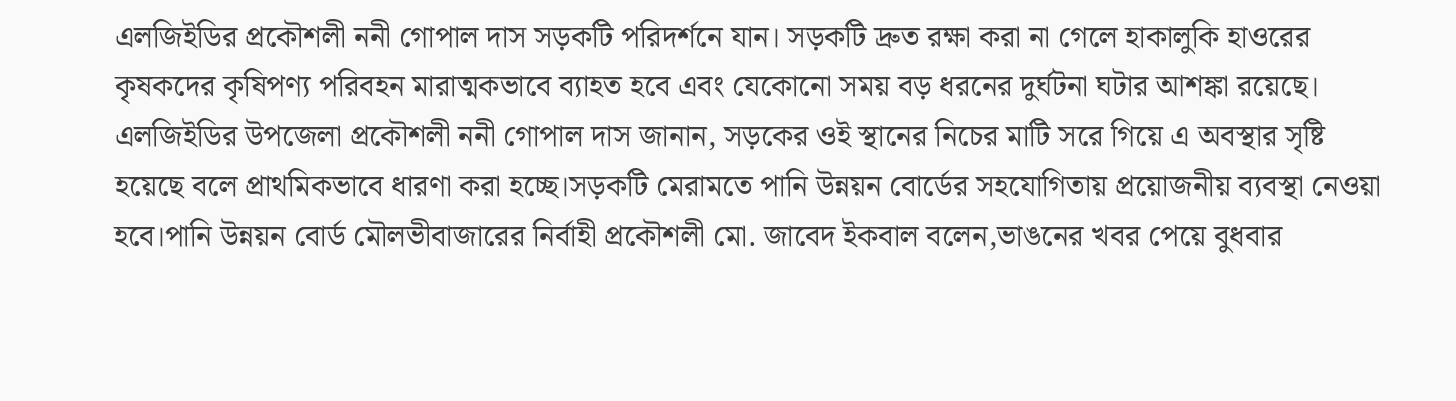এলজিইডির প্রকৌশলী ননী গোপাল দাস সড়কটি পরিদর্শনে যান। সড়কটি দ্রুত রক্ষা করা না গেলে হাকালুকি হাওরের কৃষকদের কৃষিপণ্য পরিবহন মারাত্মকভাবে ব্যাহত হবে এবং যেকোনো সময় বড় ধরনের দুর্ঘটনা ঘটার আশঙ্কা রয়েছে।
এলজিইডির উপজেলা প্রকৌশলী ননী গোপাল দাস জানান, সড়কের ওই স্থানের নিচের মাটি সরে গিয়ে এ অবস্থার সৃষ্টি হয়েছে বলে প্রাথমিকভাবে ধারণা করা হচ্ছে।সড়কটি মেরামতে পানি উন্নয়ন বোর্ডের সহযোগিতায় প্রয়োজনীয় ব্যবস্থা নেওয়া হবে।পানি উন্নয়ন বোর্ড মৌলভীবাজারের নির্বাহী প্রকৌশলী মো. জাবেদ ইকবাল বলেন,ভাঙনের খবর পেয়ে বুধবার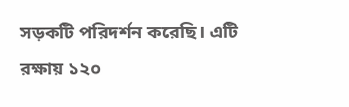সড়কটি পরিদর্শন করেছি। এটি রক্ষায় ১২০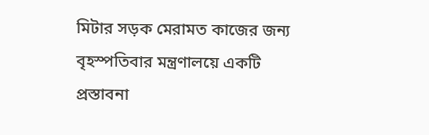মিটার সড়ক মেরামত কাজের জন্য বৃহস্পতিবার মন্ত্রণালয়ে একটি প্রস্তাবনা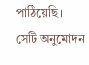পাঠিয়েছি। সেটি অনুমোদন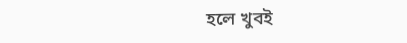হলে খুবই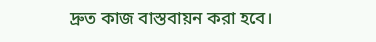দ্রুত কাজ বাস্তবায়ন করা হবে।